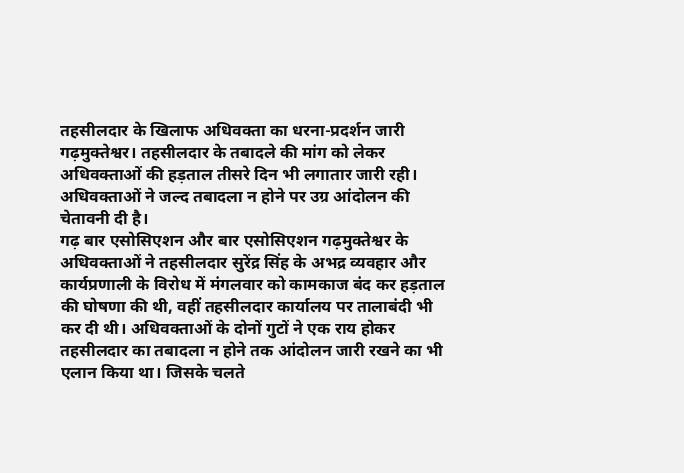तहसीलदार के खिलाफ अधिवक्ता का धरना-प्रदर्शन जारी
गढ़मुक्तेश्वर। तहसीलदार के तबादले की मांग को लेकर अधिवक्ताओं की हड़ताल तीसरे दिन भी लगातार जारी रही। अधिवक्ताओं ने जल्द तबादला न होने पर उग्र आंदोलन की चेतावनी दी है।
गढ़ बार एसोसिएशन और बार एसोसिएशन गढ़मुक्तेश्वर के अधिवक्ताओं ने तहसीलदार सुरेंद्र सिंह के अभद्र व्यवहार और कार्यप्रणाली के विरोध में मंगलवार को कामकाज बंद कर हड़ताल की घोषणा की थी, वहीं तहसीलदार कार्यालय पर तालाबंदी भी कर दी थी। अधिवक्ताओं के दोनों गुटों ने एक राय होकर तहसीलदार का तबादला न होने तक आंदोलन जारी रखने का भी एलान किया था। जिसके चलते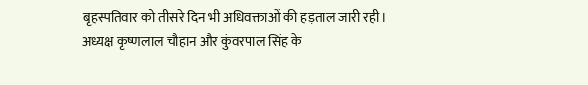बृहस्पतिवार को तीसरे दिन भी अधिवक्ताओं की हड़ताल जारी रही। अध्यक्ष कृष्णलाल चौहान और कुंवरपाल सिंह के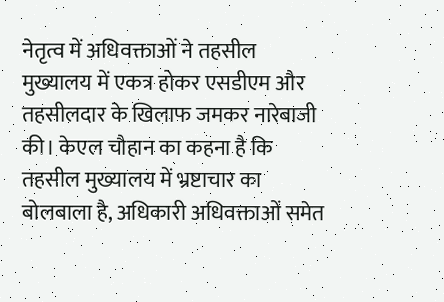नेतृत्व में अधिवक्ताओं ने तहसील मुख्यालय में एकत्र होकर एसडीएम और तहसीलदार के खिलाफ जमकर नारेबाजी की। केएल चौहान का कहना है कि तहसील मुख्यालय में भ्रष्टाचार का बोलबाला है, अधिकारी अधिवक्ताओं समेत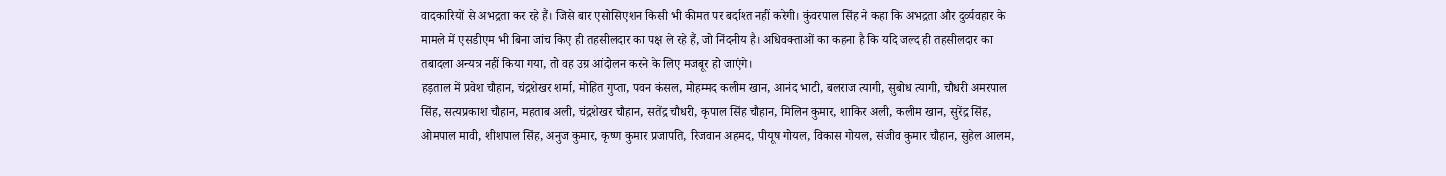वादकारियों से अभद्रता कर रहे हैं। जिसे बार एसोसिएशन किसी भी कीमत पर बर्दाश्त नहीं करेगी। कुंवरपाल सिंह ने कहा कि अभद्रता और दुर्व्यवहार के मामले में एसडीएम भी बिना जांच किए ही तहसीलदार का पक्ष ले रहे हैं, जो निंदनीय है। अधिवक्ताओं का कहना है कि यदि जल्द ही तहसीलदार का तबादला अन्यत्र नहीं किया गया, तो वह उग्र आंदोलन करने के लिए मजबूर हो जाएंगे।
हड़ताल में प्रवेश चौहान, चंद्रशेखर शर्मा, मोहित गुप्ता, पवन कंसल, मोहम्मद कलीम खान, आनंद भाटी, बलराज त्यागी, सुबोध त्यागी, चौधरी अमरपाल सिंह, सत्यप्रकाश चौहान, महताब अली, चंद्रशेखर चौहान, सतेंद्र चौधरी, कृपाल सिंह चौहान, मिलिन कुमार, शाकिर अली, कलीम खान, सुरेंद्र सिंह, ओमपाल मावी, शीशपाल सिंह, अनुज कुमार, कृष्ण कुमार प्रजापति, रिजवान अहमद, पीयूष गोयल, विकास गोयल, संजीव कुमार चौहान, सुहेल आलम,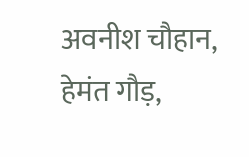अवनीश चौहान, हेमंत गौड़,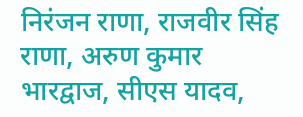निरंजन राणा, राजवीर सिंह राणा, अरुण कुमार भारद्वाज, सीएस यादव,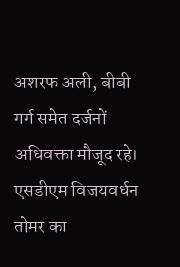अशरफ अली, बीबी गर्ग समेत दर्जनों अधिवक्ता मौजूद रहे।
एसडीएम विजयवर्धन तोमर का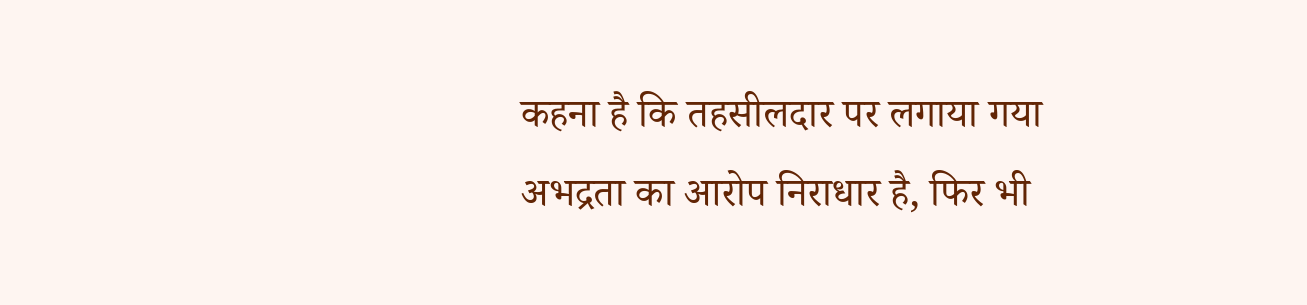कहना है कि तहसीलदार पर लगाया गया अभद्रता का आरोप निराधार है, फिर भी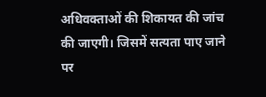अधिवक्ताओं की शिकायत की जांच की जाएगी। जिसमें सत्यता पाए जाने पर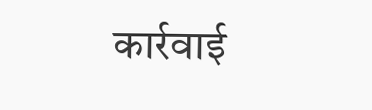कार्रवाई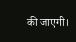की जाएगी।